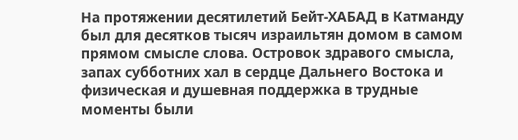На протяжении десятилетий Бейт-ХАБАД в Катманду был для десятков тысяч израильтян домом в самом прямом смысле слова. Островок здравого смысла, запах субботних хал в сердце Дальнего Востока и физическая и душевная поддержка в трудные моменты были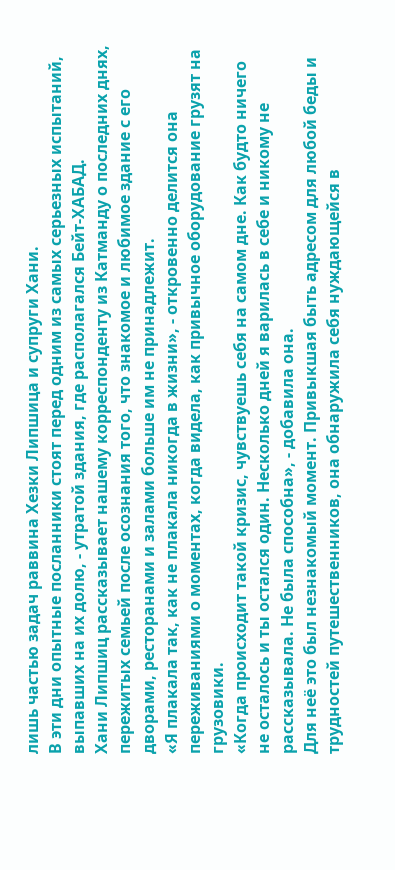лишь частью задач раввина Хезки Липшица и супруги Хани.
В эти дни опытные посланники стоят перед одним из самых серьезных испытаний, выпавших на их долю, - утратой здания, где располагался Бейт-ХАБАД.
Хани Липшиц рассказывает нашему корреспонденту из Катманду о последних днях, пережитых семьей после осознания того, что знакомое и любимое здание с его дворами, ресторанами и залами больше им не принадлежит.
«Я плакала так, как не плакала никогда в жизни», - откровенно делится она переживаниями о моментах, когда видела, как привычное оборудование грузят на грузовики.
«Когда происходит такой кризис, чувствуешь себя на самом дне. Как будто ничего не осталось и ты остался один. Несколько дней я варилась в себе и никому не рассказывала. Не была способна», - добавила она.
Для неё это был незнакомый момент. Привыкшая быть адресом для любой беды и трудностей путешественников, она обнаружила себя нуждающейся в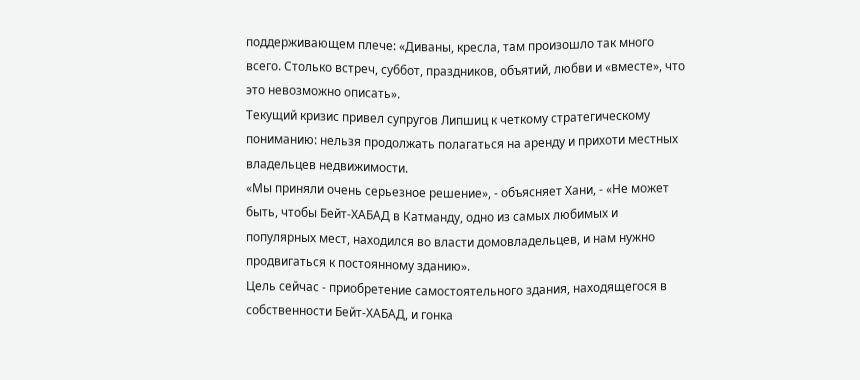поддерживающем плече: «Диваны, кресла, там произошло так много всего. Столько встреч, суббот, праздников, объятий, любви и «вместе», что это невозможно описать».
Текущий кризис привел супругов Липшиц к четкому стратегическому пониманию: нельзя продолжать полагаться на аренду и прихоти местных владельцев недвижимости.
«Мы приняли очень серьезное решение», - объясняет Хани, - «Не может быть, чтобы Бейт-ХАБАД в Катманду, одно из самых любимых и популярных мест, находился во власти домовладельцев, и нам нужно продвигаться к постоянному зданию».
Цель сейчас - приобретение самостоятельного здания, находящегося в собственности Бейт-ХАБАД, и гонка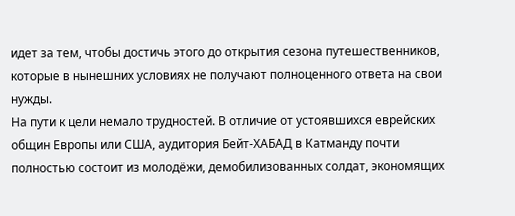идет за тем, чтобы достичь этого до открытия сезона путешественников, которые в нынешних условиях не получают полноценного ответа на свои нужды.
На пути к цели немало трудностей. В отличие от устоявшихся еврейских общин Европы или США, аудитория Бейт-ХАБАД в Катманду почти полностью состоит из молодёжи, демобилизованных солдат, экономящих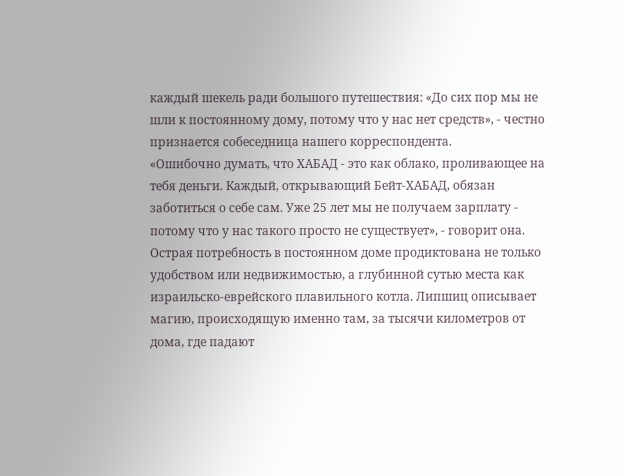каждый шекель ради большого путешествия: «До сих пор мы не шли к постоянному дому, потому что у нас нет средств», - честно признается собеседница нашего корреспондента.
«Ошибочно думать, что ХАБАД - это как облако, проливающее на тебя деньги. Каждый, открывающий Бейт-ХАБАД, обязан заботиться о себе сам. Уже 25 лет мы не получаем зарплату - потому что у нас такого просто не существует», - говорит она.
Острая потребность в постоянном доме продиктована не только удобством или недвижимостью, а глубинной сутью места как израильско-еврейского плавильного котла. Липшиц описывает магию, происходящую именно там, за тысячи километров от дома, где падают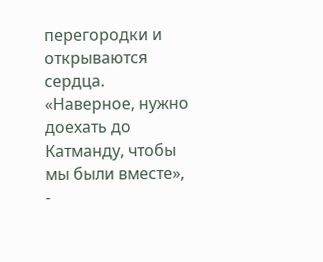перегородки и открываются сердца.
«Наверное, нужно доехать до Катманду, чтобы мы были вместе», -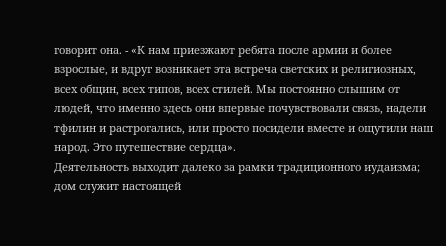говорит она. - «К нам приезжают ребята после армии и более взрослые, и вдруг возникает эта встреча светских и религиозных, всех общин, всех типов, всех стилей. Мы постоянно слышим от людей, что именно здесь они впервые почувствовали связь, надели тфилин и растрогались, или просто посидели вместе и ощутили наш народ. Это путешествие сердца».
Деятельность выходит далеко за рамки традиционного иудаизма; дом служит настоящей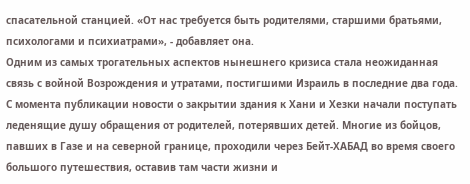спасательной станцией. «От нас требуется быть родителями, старшими братьями, психологами и психиатрами», - добавляет она.
Одним из самых трогательных аспектов нынешнего кризиса стала неожиданная связь с войной Возрождения и утратами, постигшими Израиль в последние два года. С момента публикации новости о закрытии здания к Хани и Хезки начали поступать леденящие душу обращения от родителей, потерявших детей. Многие из бойцов, павших в Газе и на северной границе, проходили через Бейт-ХАБАД во время своего большого путешествия, оставив там части жизни и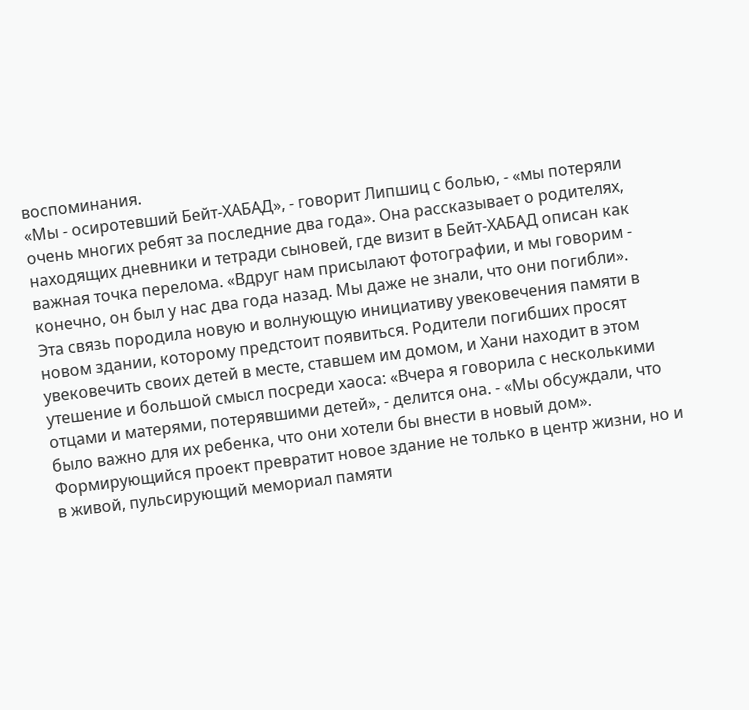воспоминания.
«Мы - осиротевший Бейт-ХАБАД», - говорит Липшиц с болью, - «мы потеряли очень многих ребят за последние два года». Она рассказывает о родителях, находящих дневники и тетради сыновей, где визит в Бейт-ХАБАД описан как важная точка перелома. «Вдруг нам присылают фотографии, и мы говорим - конечно, он был у нас два года назад. Мы даже не знали, что они погибли».
Эта связь породила новую и волнующую инициативу увековечения памяти в новом здании, которому предстоит появиться. Родители погибших просят увековечить своих детей в месте, ставшем им домом, и Хани находит в этом утешение и большой смысл посреди хаоса: «Вчера я говорила с несколькими отцами и матерями, потерявшими детей», - делится она. - «Мы обсуждали, что было важно для их ребенка, что они хотели бы внести в новый дом».
Формирующийся проект превратит новое здание не только в центр жизни, но и в живой, пульсирующий мемориал памяти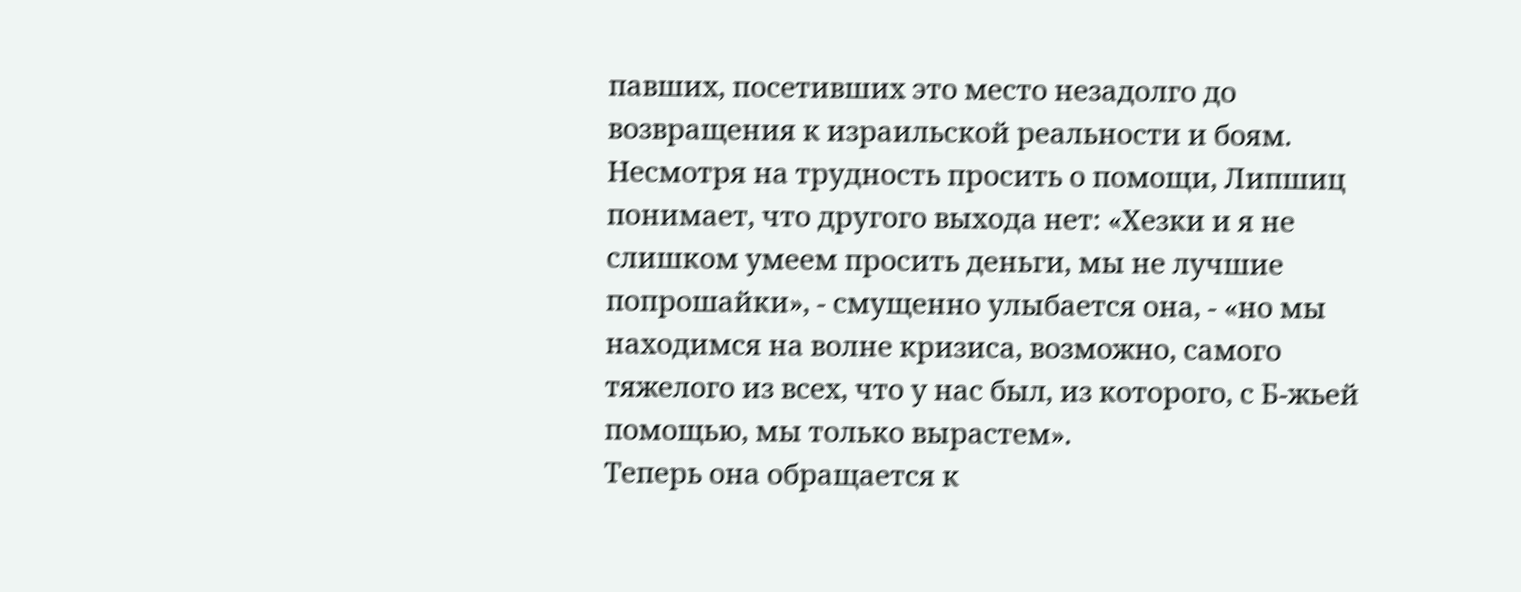павших, посетивших это место незадолго до возвращения к израильской реальности и боям.
Несмотря на трудность просить о помощи, Липшиц понимает, что другого выхода нет: «Хезки и я не слишком умеем просить деньги, мы не лучшие попрошайки», - смущенно улыбается она, - «но мы находимся на волне кризиса, возможно, самого тяжелого из всех, что у нас был, из которого, с Б-жьей помощью, мы только вырастем».
Теперь она обращается к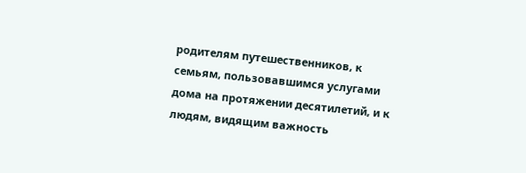родителям путешественников, к семьям, пользовавшимся услугами дома на протяжении десятилетий, и к людям, видящим важность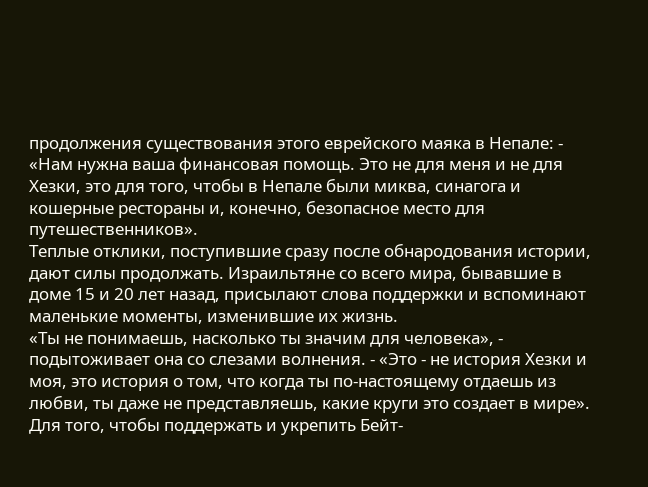продолжения существования этого еврейского маяка в Непале: - «Нам нужна ваша финансовая помощь. Это не для меня и не для Хезки, это для того, чтобы в Непале были миква, синагога и кошерные рестораны и, конечно, безопасное место для путешественников».
Теплые отклики, поступившие сразу после обнародования истории, дают силы продолжать. Израильтяне со всего мира, бывавшие в доме 15 и 20 лет назад, присылают слова поддержки и вспоминают маленькие моменты, изменившие их жизнь.
«Ты не понимаешь, насколько ты значим для человека», - подытоживает она со слезами волнения. - «Это - не история Хезки и моя, это история о том, что когда ты по-настоящему отдаешь из любви, ты даже не представляешь, какие круги это создает в мире».
Для того, чтобы поддержать и укрепить Бейт-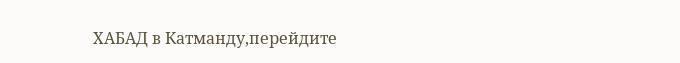ХАБАД в Катманду,перейдите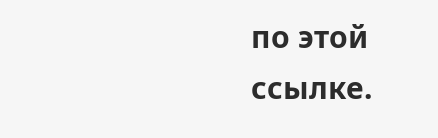по этой ссылке.